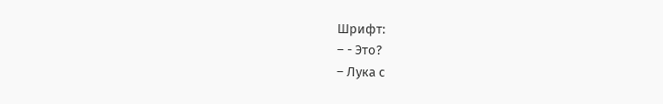Шрифт:
– - Это?
– Лука с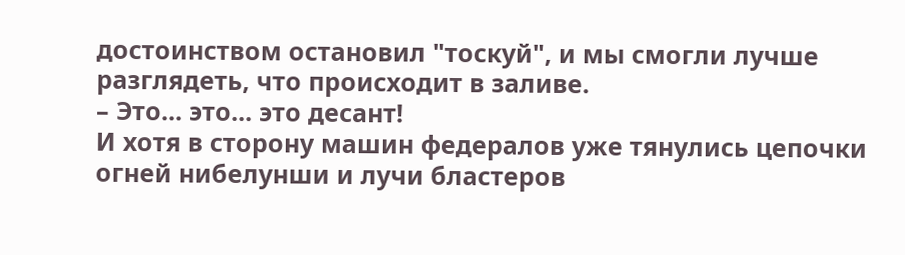достоинством остановил "тоскуй", и мы смогли лучше разглядеть, что происходит в заливе.
– Это... это... это десант!
И хотя в сторону машин федералов уже тянулись цепочки огней нибелунши и лучи бластеров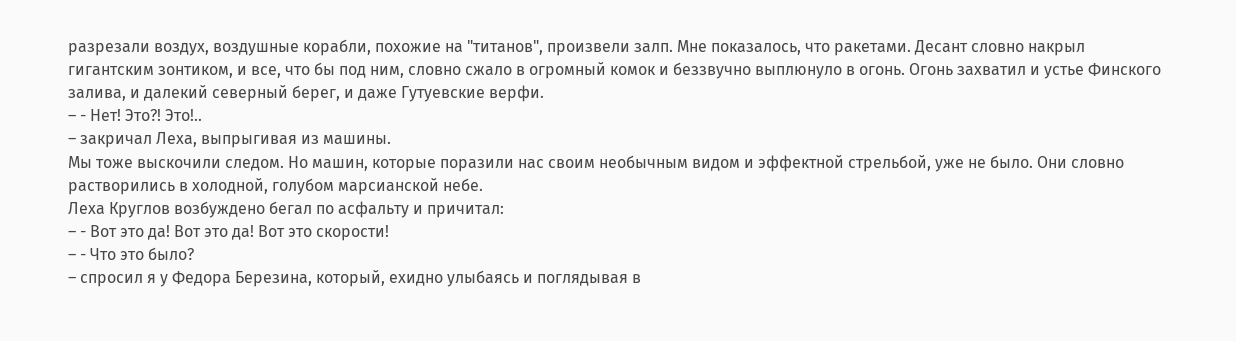разрезали воздух, воздушные корабли, похожие на "титанов", произвели залп. Мне показалось, что ракетами. Десант словно накрыл гигантским зонтиком, и все, что бы под ним, словно сжало в огромный комок и беззвучно выплюнуло в огонь. Огонь захватил и устье Финского залива, и далекий северный берег, и даже Гутуевские верфи.
– - Нет! Это?! Это!..
– закричал Леха, выпрыгивая из машины.
Мы тоже выскочили следом. Но машин, которые поразили нас своим необычным видом и эффектной стрельбой, уже не было. Они словно растворились в холодной, голубом марсианской небе.
Леха Круглов возбуждено бегал по асфальту и причитал:
– - Вот это да! Вот это да! Вот это скорости!
– - Что это было?
– спросил я у Федора Березина, который, ехидно улыбаясь и поглядывая в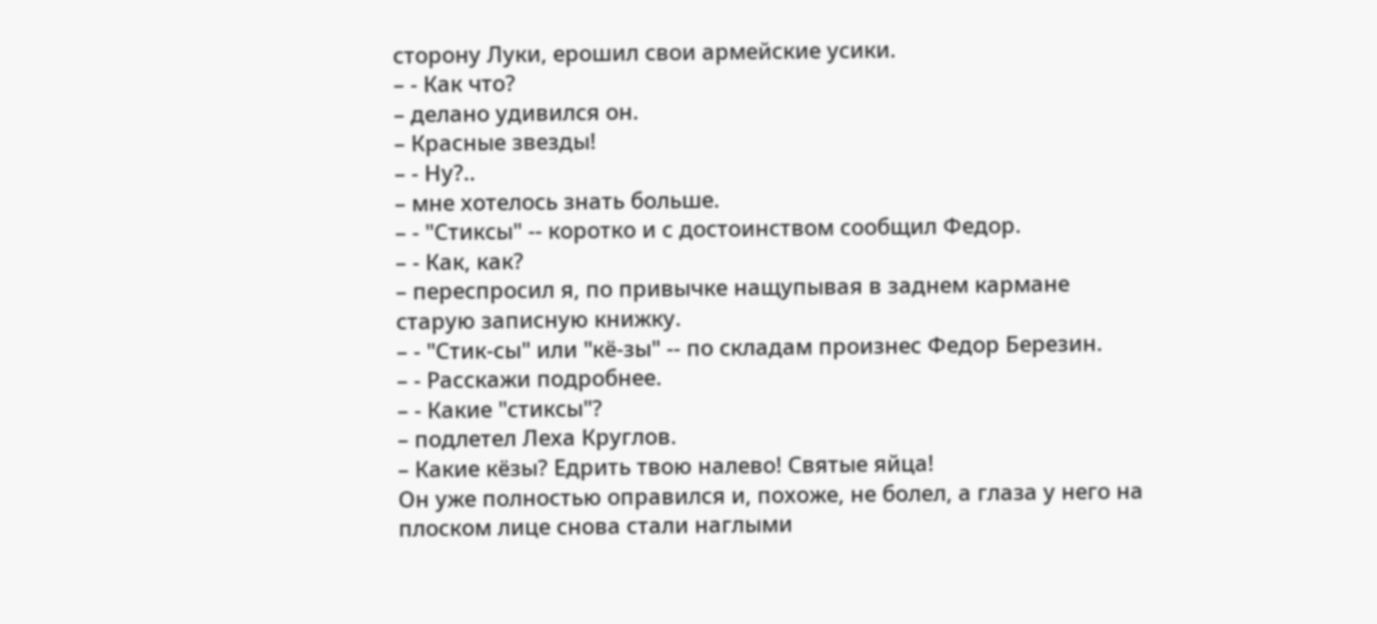сторону Луки, ерошил свои армейские усики.
– - Как что?
– делано удивился он.
– Красные звезды!
– - Ну?..
– мне хотелось знать больше.
– - "Стиксы" -- коротко и с достоинством сообщил Федор.
– - Как, как?
– переспросил я, по привычке нащупывая в заднем кармане старую записную книжку.
– - "Стик-сы" или "кё-зы" -- по складам произнес Федор Березин.
– - Расскажи подробнее.
– - Какие "стиксы"?
– подлетел Леха Круглов.
– Какие кёзы? Едрить твою налево! Святые яйца!
Он уже полностью оправился и, похоже, не болел, а глаза у него на плоском лице снова стали наглыми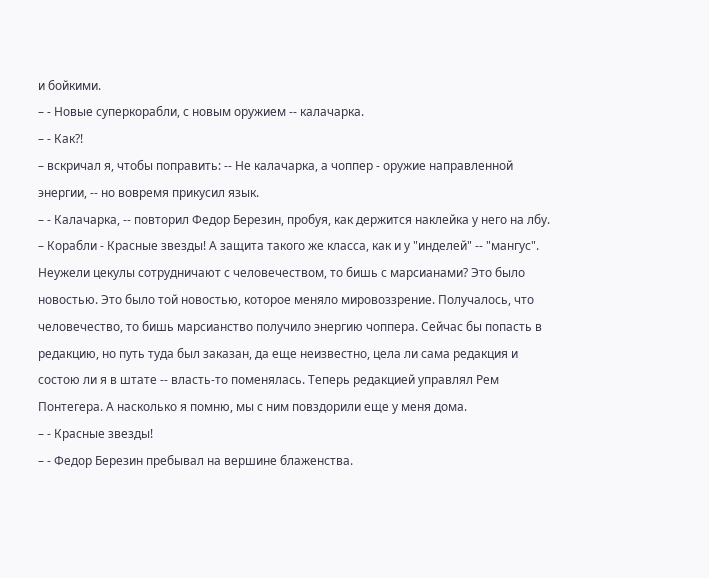и бойкими.
– - Новые суперкорабли, с новым оружием -- калачарка.
– - Как?!
– вскричал я, чтобы поправить: -- Не калачарка, а чоппер - оружие направленной энергии, -- но вовремя прикусил язык.
– - Калачарка, -- повторил Федор Березин, пробуя, как держится наклейка у него на лбу.
– Корабли - Красные звезды! А защита такого же класса, как и у "инделей" -- "мангус".
Неужели цекулы сотрудничают с человечеством, то бишь с марсианами? Это было новостью. Это было той новостью, которое меняло мировоззрение. Получалось, что человечество, то бишь марсианство получило энергию чоппера. Сейчас бы попасть в редакцию, но путь туда был заказан, да еще неизвестно, цела ли сама редакция и состою ли я в штате -- власть-то поменялась. Теперь редакцией управлял Рем Понтегера. А насколько я помню, мы с ним повздорили еще у меня дома.
– - Красные звезды!
– - Федор Березин пребывал на вершине блаженства.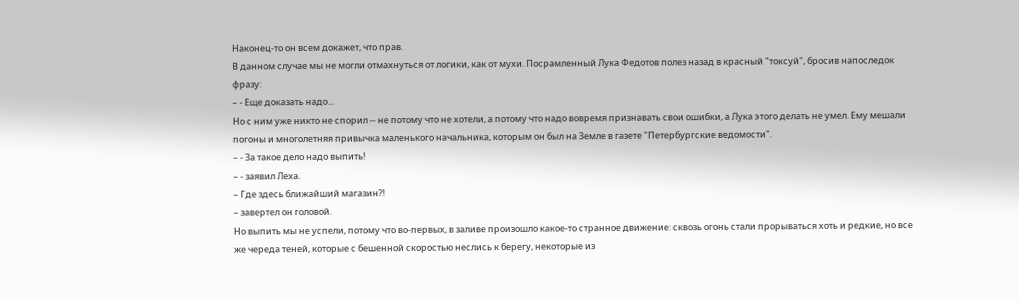Наконец-то он всем докажет, что прав.
В данном случае мы не могли отмахнуться от логики, как от мухи. Посрамленный Лука Федотов полез назад в красный "токсуй", бросив напоследок фразу:
– - Еще доказать надо...
Но с ним уже никто не спорил -- не потому что не хотели, а потому что надо вовремя признавать свои ошибки, а Лука этого делать не умел. Ему мешали погоны и многолетняя привычка маленького начальника, которым он был на Земле в газете "Петербургские ведомости".
– - За такое дело надо выпить!
– - заявил Леха.
– Где здесь ближайший магазин?!
– завертел он головой.
Но выпить мы не успели, потому что во-первых, в заливе произошло какое-то странное движение: сквозь огонь стали прорываться хоть и редкие, но все же череда теней, которые с бешенной скоростью неслись к берегу, некоторые из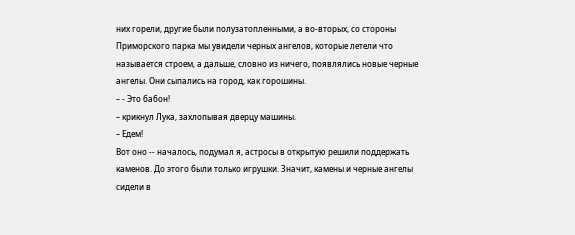них горели, другие были полузатопленными, а во-вторых, со стороны Приморского парка мы увидели черных ангелов, которые летели что называется строем, а дальше, словно из ничего, появлялись новые черные ангелы. Они сыпались на город, как горошины.
– - Это бабон!
– крикнул Лука, захлопывая дверцу машины.
– Едем!
Вот оно -- началось, подумал я, астросы в открытую решили поддержать каменов. До этого были только игрушки. Значит, камены и черные ангелы сидели в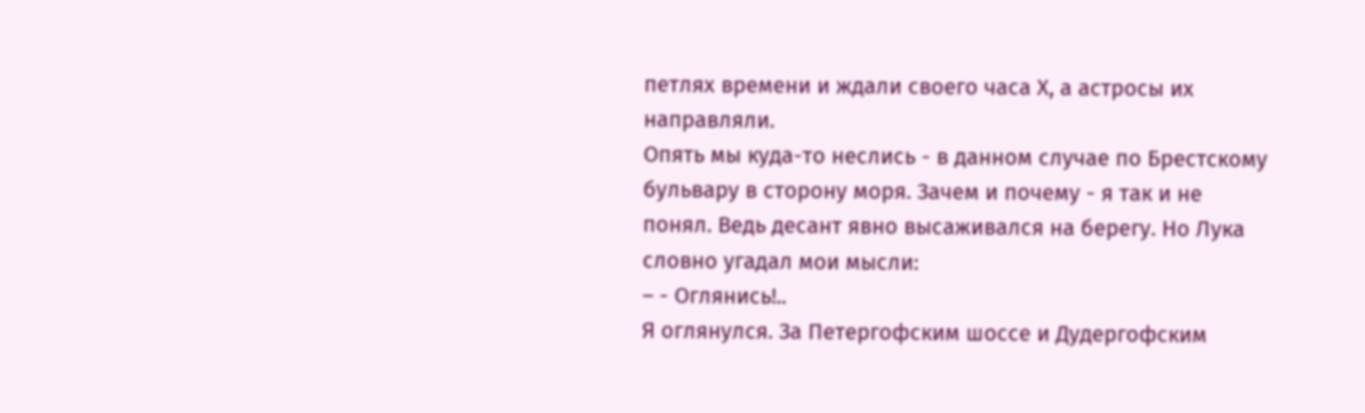петлях времени и ждали своего часа Х, а астросы их направляли.
Опять мы куда-то неслись - в данном случае по Брестскому бульвару в сторону моря. Зачем и почему - я так и не понял. Ведь десант явно высаживался на берегу. Но Лука словно угадал мои мысли:
– - Оглянись!..
Я оглянулся. За Петергофским шоссе и Дудергофским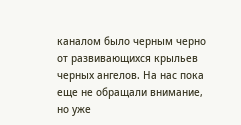каналом было черным черно от развивающихся крыльев черных ангелов. На нас пока еще не обращали внимание, но уже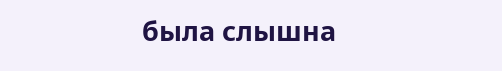была слышна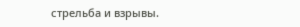стрельба и взрывы.